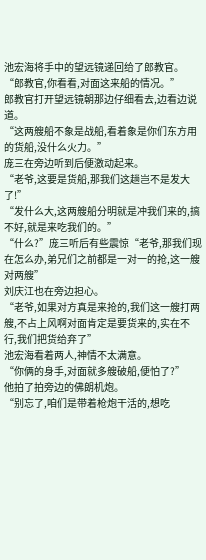池宏海将手中的望远镜递回给了郎教官。
“郎教官,你看看,对面这来船的情况。”
郎教官打开望远镜朝那边仔细看去,边看边说道。
“这两艘船不象是战船,看着象是你们东方用的货船,没什么火力。”
庞三在旁边听到后便激动起来。
“老爷,这要是货船,那我们这趟岂不是发大了!”
“发什么大,这两艘船分明就是冲我们来的,搞不好,就是来吃我们的。”
“什么?”庞三听后有些震惊“老爷,那我们现在怎么办,弟兄们之前都是一对一的抢,这一艘对两艘”
刘庆江也在旁边担心。
“老爷,如果对方真是来抢的,我们这一艘打两艘,不占上风啊对面肯定是要货来的,实在不行,我们把货给弃了”
池宏海看着两人,神情不太满意。
“你俩的身手,对面就多艘破船,便怕了?”
他拍了拍旁边的佛朗机炮。
“别忘了,咱们是带着枪炮干活的,想吃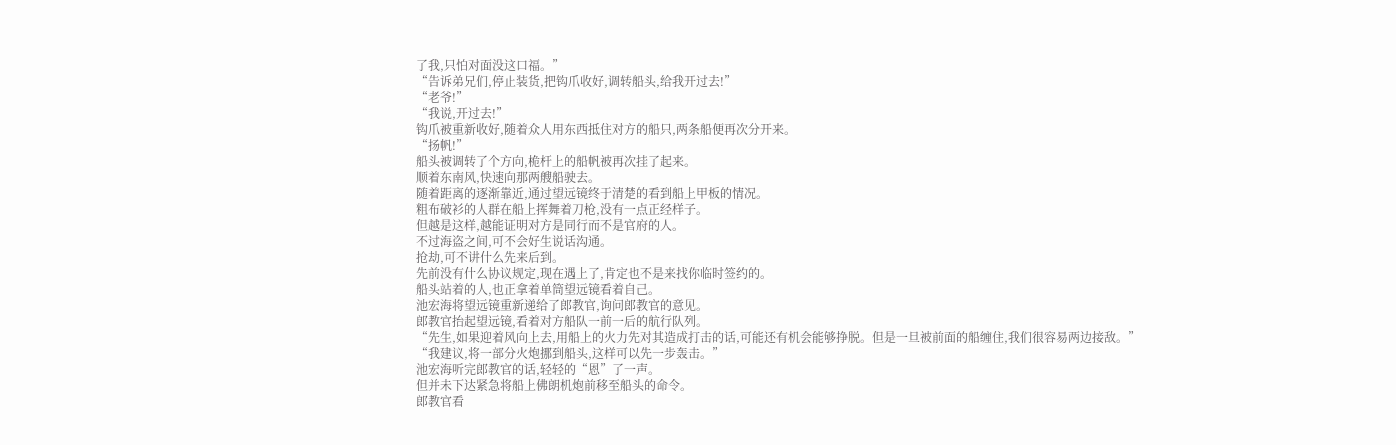了我,只怕对面没这口福。”
“告诉弟兄们,停止装货,把钩爪收好,调转船头,给我开过去!”
“老爷!”
“我说,开过去!”
钩爪被重新收好,随着众人用东西抵住对方的船只,两条船便再次分开来。
“扬帆!”
船头被调转了个方向,桅杆上的船帆被再次挂了起来。
顺着东南风,快速向那两艘船驶去。
随着距离的逐渐靠近,通过望远镜终于清楚的看到船上甲板的情况。
粗布破衫的人群在船上挥舞着刀枪,没有一点正经样子。
但越是这样,越能证明对方是同行而不是官府的人。
不过海盗之间,可不会好生说话沟通。
抢劫,可不讲什么先来后到。
先前没有什么协议规定,现在遇上了,肯定也不是来找你临时签约的。
船头站着的人,也正拿着单筒望远镜看着自己。
池宏海将望远镜重新递给了郎教官,询问郎教官的意见。
郎教官抬起望远镜,看着对方船队一前一后的航行队列。
“先生,如果迎着风向上去,用船上的火力先对其造成打击的话,可能还有机会能够挣脱。但是一旦被前面的船缠住,我们很容易两边接敌。”
“我建议,将一部分火炮挪到船头,这样可以先一步轰击。”
池宏海听完郎教官的话,轻轻的“恩”了一声。
但并未下达紧急将船上佛朗机炮前移至船头的命令。
郎教官看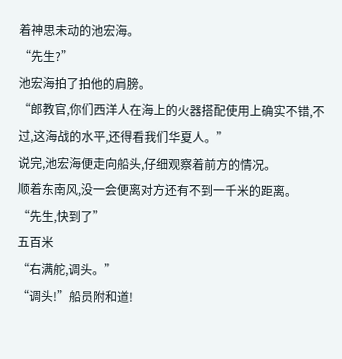着神思未动的池宏海。
“先生?”
池宏海拍了拍他的肩膀。
“郎教官,你们西洋人在海上的火器搭配使用上确实不错,不过,这海战的水平,还得看我们华夏人。”
说完,池宏海便走向船头,仔细观察着前方的情况。
顺着东南风,没一会便离对方还有不到一千米的距离。
“先生,快到了”
五百米
“右满舵,调头。”
“调头!”船员附和道!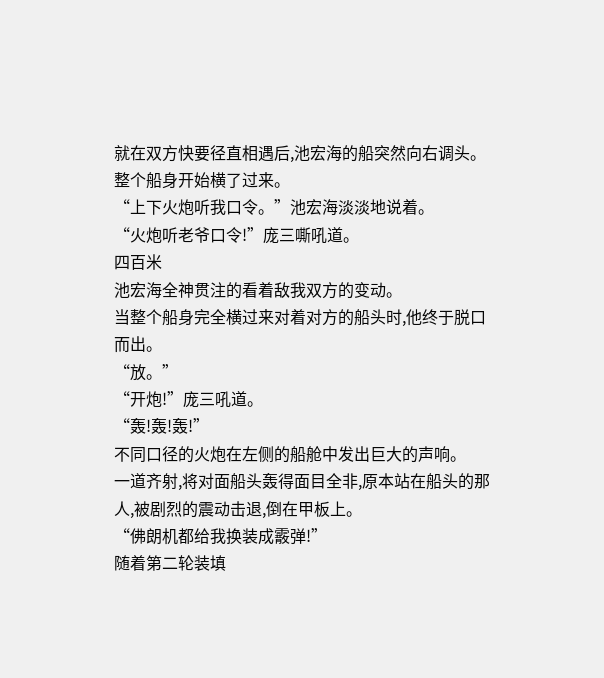就在双方快要径直相遇后,池宏海的船突然向右调头。
整个船身开始横了过来。
“上下火炮听我口令。”池宏海淡淡地说着。
“火炮听老爷口令!”庞三嘶吼道。
四百米
池宏海全神贯注的看着敌我双方的变动。
当整个船身完全横过来对着对方的船头时,他终于脱口而出。
“放。”
“开炮!”庞三吼道。
“轰!轰!轰!”
不同口径的火炮在左侧的船舱中发出巨大的声响。
一道齐射,将对面船头轰得面目全非,原本站在船头的那人,被剧烈的震动击退,倒在甲板上。
“佛朗机都给我换装成霰弹!”
随着第二轮装填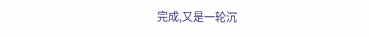完成,又是一轮沉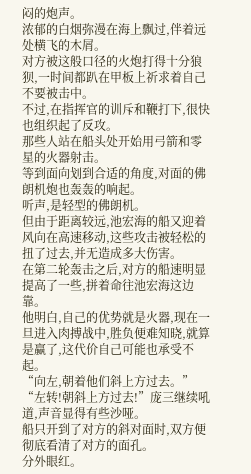闷的炮声。
浓郁的白烟弥漫在海上飘过,伴着远处横飞的木屑。
对方被这般口径的火炮打得十分狼狈,一时间都趴在甲板上祈求着自己不要被击中。
不过,在指挥官的训斥和鞭打下,很快也组织起了反攻。
那些人站在船头处开始用弓箭和零星的火器射击。
等到面向划到合适的角度,对面的佛朗机炮也轰轰的响起。
听声,是轻型的佛朗机。
但由于距离较远,池宏海的船又迎着风向在高速移动,这些攻击被轻松的扭了过去,并无造成多大伤害。
在第二轮轰击之后,对方的船速明显提高了一些,拼着命往池宏海这边靠。
他明白,自己的优势就是火器,现在一旦进入肉搏战中,胜负便难知晓,就算是赢了,这代价自己可能也承受不起。
“向左,朝着他们斜上方过去。”
“左转!朝斜上方过去!”庞三继续吼道,声音显得有些沙哑。
船只开到了对方的斜对面时,双方便彻底看清了对方的面孔。
分外眼红。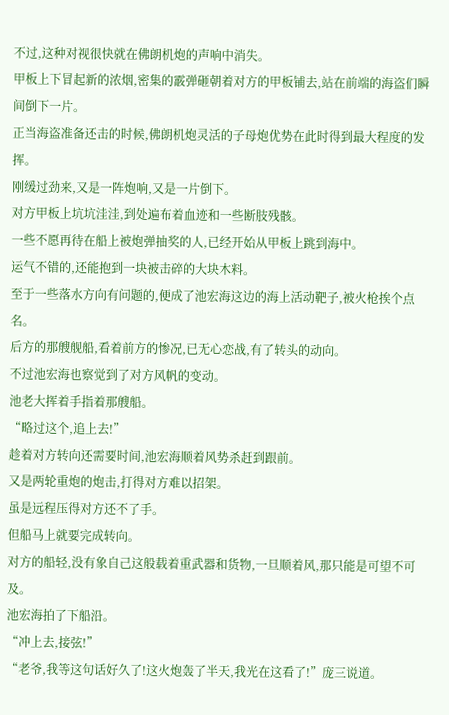不过,这种对视很快就在佛朗机炮的声响中消失。
甲板上下冒起新的浓烟,密集的霰弹砸朝着对方的甲板铺去,站在前端的海盗们瞬间倒下一片。
正当海盗准备还击的时候,佛朗机炮灵活的子母炮优势在此时得到最大程度的发挥。
刚缓过劲来,又是一阵炮响,又是一片倒下。
对方甲板上坑坑洼洼,到处遍布着血迹和一些断肢残骸。
一些不愿再待在船上被炮弹抽奖的人,已经开始从甲板上跳到海中。
运气不错的,还能抱到一块被击碎的大块木料。
至于一些落水方向有问题的,便成了池宏海这边的海上活动靶子,被火枪挨个点名。
后方的那艘舰船,看着前方的惨况,已无心恋战,有了转头的动向。
不过池宏海也察觉到了对方风帆的变动。
池老大挥着手指着那艘船。
“略过这个,追上去!”
趁着对方转向还需要时间,池宏海顺着风势杀赶到跟前。
又是两轮重炮的炮击,打得对方难以招架。
虽是远程压得对方还不了手。
但船马上就要完成转向。
对方的船轻,没有象自己这般载着重武器和货物,一旦顺着风,那只能是可望不可及。
池宏海拍了下船沿。
“冲上去,接弦!”
“老爷,我等这句话好久了!这火炮轰了半天,我光在这看了!”庞三说道。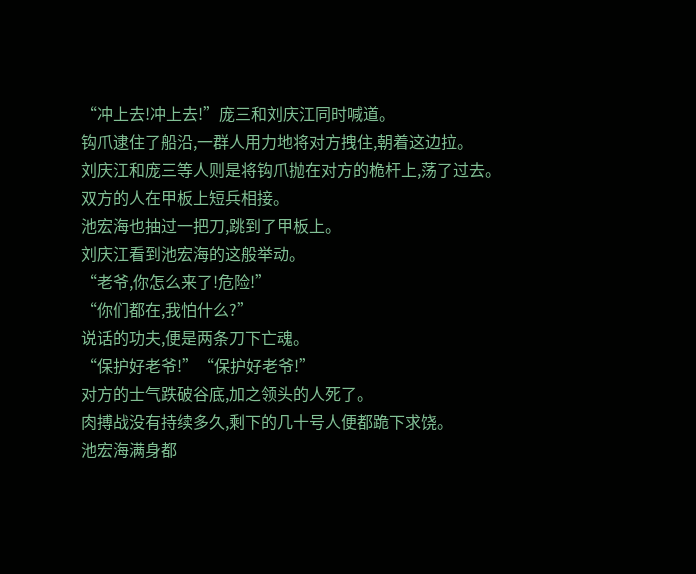“冲上去!冲上去!”庞三和刘庆江同时喊道。
钩爪逮住了船沿,一群人用力地将对方拽住,朝着这边拉。
刘庆江和庞三等人则是将钩爪抛在对方的桅杆上,荡了过去。
双方的人在甲板上短兵相接。
池宏海也抽过一把刀,跳到了甲板上。
刘庆江看到池宏海的这般举动。
“老爷,你怎么来了!危险!”
“你们都在,我怕什么?”
说话的功夫,便是两条刀下亡魂。
“保护好老爷!”“保护好老爷!”
对方的士气跌破谷底,加之领头的人死了。
肉搏战没有持续多久,剩下的几十号人便都跪下求饶。
池宏海满身都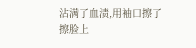沾满了血渍,用袖口擦了擦脸上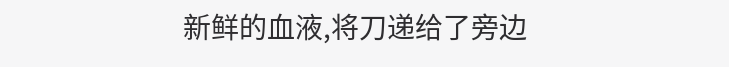新鲜的血液,将刀递给了旁边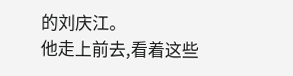的刘庆江。
他走上前去,看着这些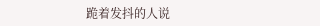跪着发抖的人说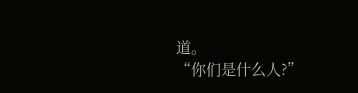道。
“你们是什么人?”